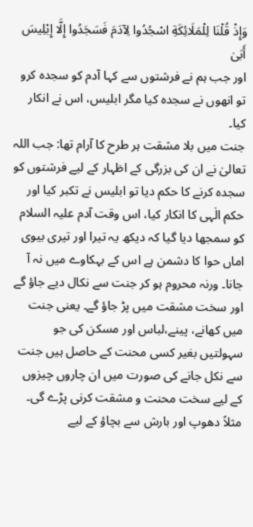وَإِذْ قُلْنَا لِلْمَلَائِكَةِ اسْجُدُوا لِآدَمَ فَسَجَدُوا إِلَّا إِبْلِيسَ أَبَىٰ
اور جب ہم نے فرشتوں سے کہا آدم کو سجدہ کرو تو انھوں نے سجدہ کیا مگر ابلیس، اس نے انکار کیا۔
جنت میں بلا مشقت ہر طرح کا آرام تھا: جب اللہ تعالیٰ نے ان کی بزرگی کے اظہار کے لیے فرشتوں کو سجدہ کرنے کا حکم دیا تو ابلیس نے تکبر کیا اور حکم الٰہی کا انکار کیا، اس وقت آدم علیہ السلام کو سمجھا دیا گیا کہ دیکھ یہ تیرا اور تیری بیوی اماں حوا کا دشمن ہے اس کے بہکاوے میں نہ آ جانا۔ ورنہ محروم ہو کر جنت سے نکال دیے جاؤ گے اور سخت مشقت میں پڑ جاؤ گے۔ یعنی جنت میں کھانے، پینے،لباس اور مسکن کی جو سہولتیں بغیر کسی محنت کے حاصل ہیں جنت سے نکل جانے کی صورت میں ان چاروں چیزوں کے لیے سخت محنت و مشقت کرنی پڑے گی۔ مثلاً دھوپ اور بارش سے بچاؤ کے لیے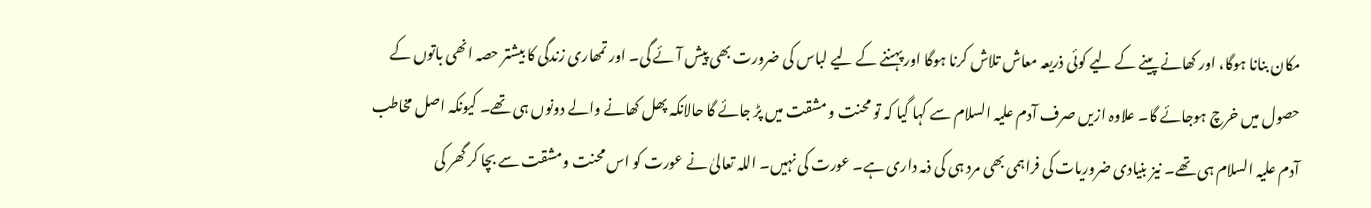مکان بنانا ہوگا، اور کھانے پینے کے لیے کوئی ذریعہ معاش تلاش کرنا ہوگا اور پہننے کے لیے لباس کی ضرورت بھی پیش آئے گی۔ اور تمھاری زندگی کا بیشتر حصہ انھی باتوں کے حصول میں خرچ ہوجائے گا۔ علاوہ ازیں صرف آدم علیہ السلام سے کہا گیا کہ تو محنت و مشقت میں پڑ جائے گا حالانکہ پھل کھانے والے دونوں ہی تھے۔ کیونکہ اصل مخاطب آدم علیہ السلام ہی تھے۔ نیز بنیادی ضروریات کی فراہمی بھی مرد ہی کی ذمہ داری ہے۔ عورت کی نہیں۔ اللہ تعالیٰ نے عورت کو اس محنت ومشقت سے بچا کر گھر کی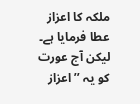ملکہ کا اعزاز عطا فرمایا ہے۔ لیکن آج عورت کو یہ ’’اعزاز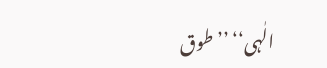الٰہی‘‘ ’’طوق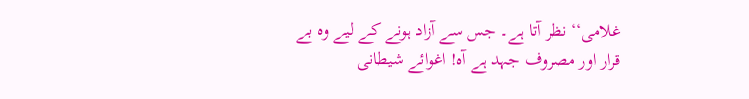غلامی‘‘ نظر آتا ہے۔ جس سے آزاد ہونے کے لیے وہ بے قرار اور مصروف جہد ہے آہ! اغوائے شیطانی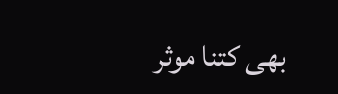بھی کتنا موثر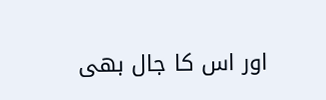اور اس کا جال بھی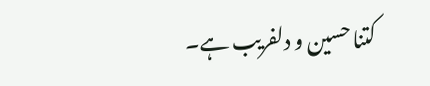کتنا حسین و دلفریب ہے۔